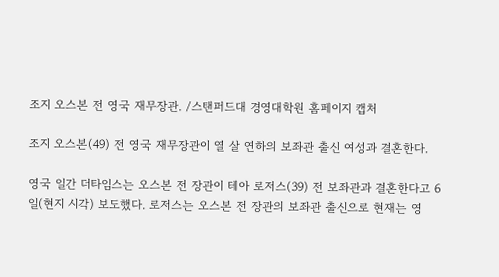조지 오스본 전 영국 재무장관. /스탠퍼드대 경영대학원 홈페이지 캡처

조지 오스본(49) 전 영국 재무장관이 열 살 연하의 보좌관 출신 여성과 결혼한다.

영국 일간 더타임스는 오스본 전 장관이 테아 로저스(39) 전 보좌관과 결혼한다고 6일(현지 시각) 보도했다. 로저스는 오스본 전 장관의 보좌관 출신으로 현재는 영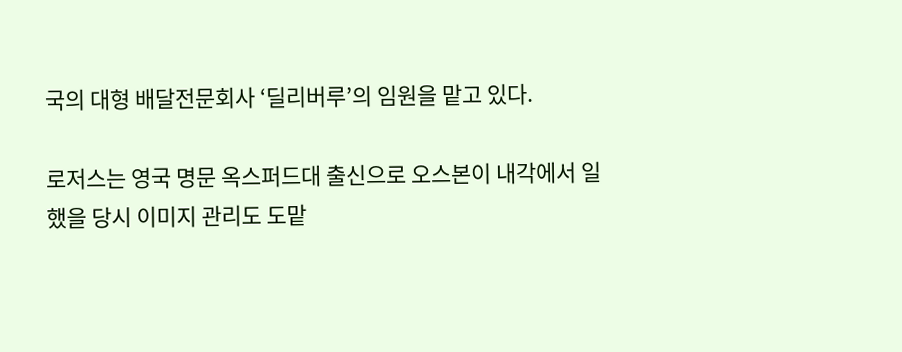국의 대형 배달전문회사 ‘딜리버루’의 임원을 맡고 있다.

로저스는 영국 명문 옥스퍼드대 출신으로 오스본이 내각에서 일했을 당시 이미지 관리도 도맡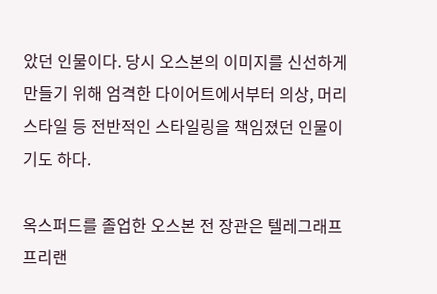았던 인물이다. 당시 오스본의 이미지를 신선하게 만들기 위해 엄격한 다이어트에서부터 의상, 머리스타일 등 전반적인 스타일링을 책임졌던 인물이기도 하다.

옥스퍼드를 졸업한 오스본 전 장관은 텔레그래프 프리랜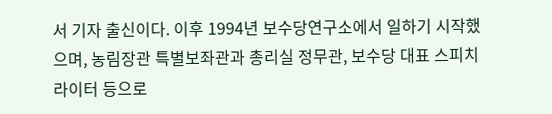서 기자 출신이다. 이후 1994년 보수당연구소에서 일하기 시작했으며, 농림장관 특별보좌관과 총리실 정무관, 보수당 대표 스피치라이터 등으로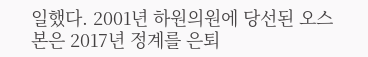일했다. 2001년 하원의원에 당선된 오스본은 2017년 정계를 은퇴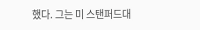했다. 그는 미 스탠퍼드대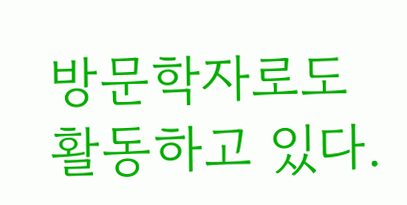방문학자로도 활동하고 있다.